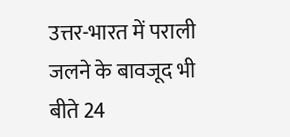उत्तर-भारत में पराली जलने के बावजूद भी बीते 24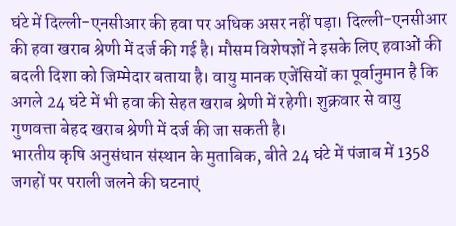घंटे में दिल्ली-एनसीआर की हवा पर अधिक असर नहीं पड़ा। दिल्ली-एनसीआर की हवा खराब श्रेणी में दर्ज की गई है। मौसम विशेषज्ञों ने इसके लिए हवाओं की बदली दिशा को जिम्मेदार बताया है। वायु मानक एजेंसियों का पूर्वानुमान है कि अगले 24 घंटे में भी हवा की सेहत खराब श्रेणी में रहेगी। शुक्रवार से वायु गुणवत्ता बेहद खराब श्रेणी में दर्ज की जा सकती है।
भारतीय कृषि अनुसंधान संस्थान के मुताबिक, बीते 24 घंटे में पंजाब में 1358 जगहों पर पराली जलने की घटनाएं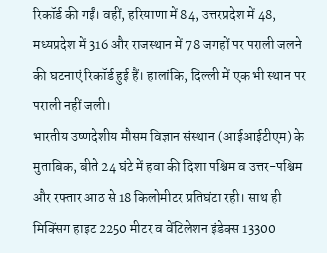रिकॉर्ड की गईं। वहीं, हरियाणा में 84, उत्तरप्रदेश में 48, मध्यप्रदेश में 316 और राजस्थान में 78 जगहों पर पराली जलने की घटनाएं रिकॉर्ड हुई हैं। हालांकि, दिल्ली में एक भी स्थान पर पराली नहीं जली।
भारतीय उष्णदेशीय मौसम विज्ञान संस्थान (आईआईटीएम) के मुताबिक, बीते 24 घंटे में हवा की दिशा पश्चिम व उत्तर-पश्चिम और रफ्तार आठ से 18 किलोमीटर प्रतिघंटा रही। साथ ही मिक्सिंग हाइट 2250 मीटर व वेंटिलेशन इंडेक्स 13300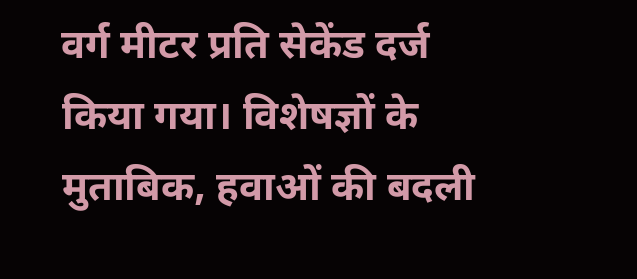वर्ग मीटर प्रति सेकेंड दर्ज किया गया। विशेषज्ञों के मुताबिक, हवाओं की बदली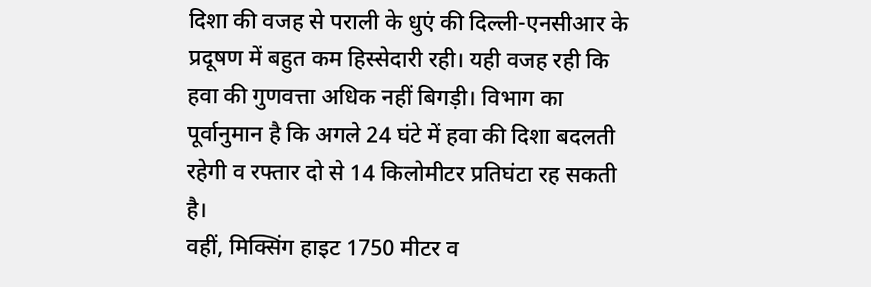दिशा की वजह से पराली के धुएं की दिल्ली-एनसीआर के प्रदूषण में बहुत कम हिस्सेदारी रही। यही वजह रही कि हवा की गुणवत्ता अधिक नहीं बिगड़ी। विभाग का पूर्वानुमान है कि अगले 24 घंटे में हवा की दिशा बदलती रहेगी व रफ्तार दो से 14 किलोमीटर प्रतिघंटा रह सकती है।
वहीं, मिक्सिंग हाइट 1750 मीटर व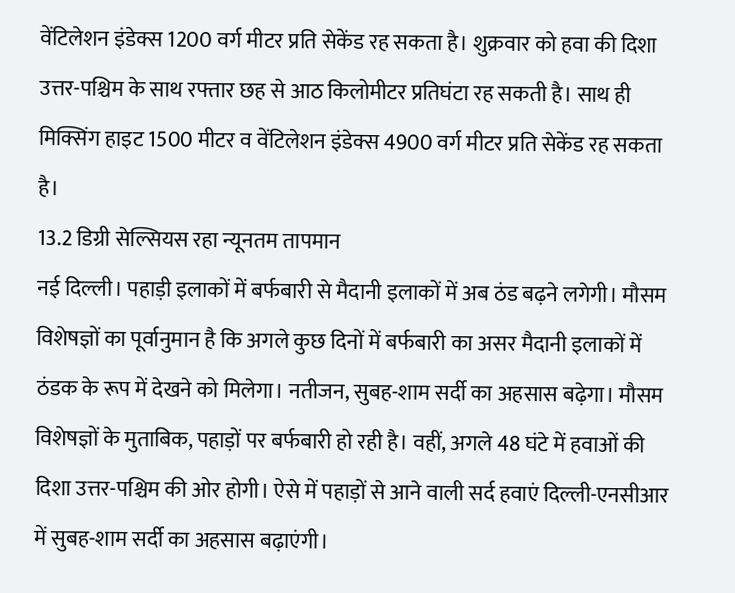वेंटिलेशन इंडेक्स 1200 वर्ग मीटर प्रति सेकेंड रह सकता है। शुक्रवार को हवा की दिशा उत्तर-पश्चिम के साथ रफ्तार छह से आठ किलोमीटर प्रतिघंटा रह सकती है। साथ ही मिक्सिंग हाइट 1500 मीटर व वेंटिलेशन इंडेक्स 4900 वर्ग मीटर प्रति सेकेंड रह सकता है।
13.2 डिग्री सेल्सियस रहा न्यूनतम तापमान
नई दिल्ली। पहाड़ी इलाकों में बर्फबारी से मैदानी इलाकों में अब ठंड बढ़ने लगेगी। मौसम विशेषज्ञों का पूर्वानुमान है कि अगले कुछ दिनों में बर्फबारी का असर मैदानी इलाकों में ठंडक के रूप में देखने को मिलेगा। नतीजन, सुबह-शाम सर्दी का अहसास बढ़ेगा। मौसम विशेषज्ञों के मुताबिक, पहाड़ों पर बर्फबारी हो रही है। वहीं, अगले 48 घंटे में हवाओं की दिशा उत्तर-पश्चिम की ओर होगी। ऐसे में पहाड़ों से आने वाली सर्द हवाएं दिल्ली-एनसीआर में सुबह-शाम सर्दी का अहसास बढ़ाएंगी।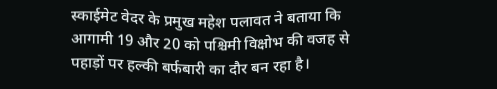स्काईमेट वेदर के प्रमुख महेश पलावत ने बताया कि आगामी 19 और 20 को पश्चिमी विक्षोभ की वजह से पहाड़ों पर हल्की बर्फबारी का दौर बन रहा है।